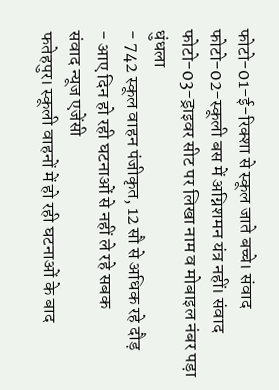फोटो-01-ई-रिक्शा से स्कूल जाते बच्चे। संवाद
फोटो-02-स्कूली बस में अग्निशमन यंत्र नहीं। संवाद
फोटो-03-ड्राइवर सीट पर लिखा नाम व मोबाइल नंबर पड़ा धुंधला
- 742 स्कूल वाहन पंजीकृत, 12 सौ से अधिक रहे दौड़
- आए दिन हो रही घटनाओं से नहीं ले रहे सबक
संवाद न्यूज एजेंसी
फतेहपुर। स्कूली वाहनों में हो रही घटनाओं के बाद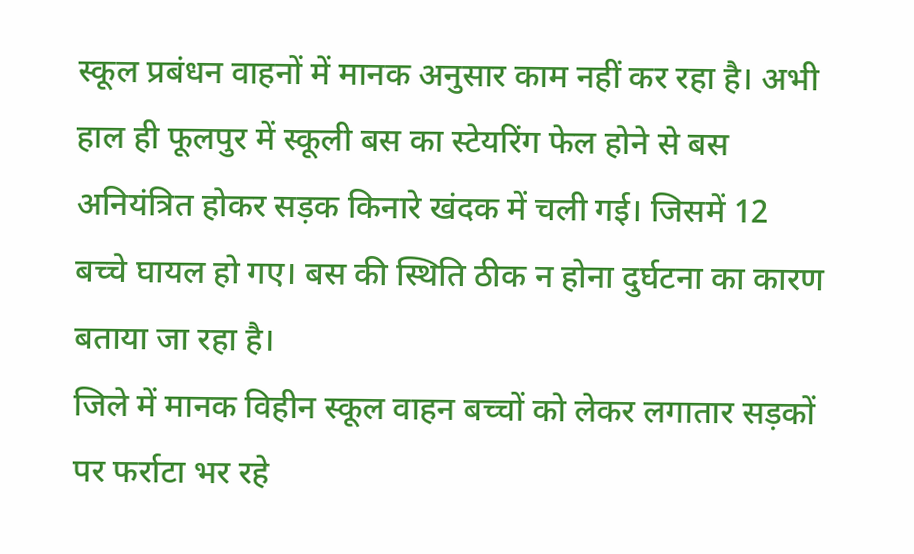स्कूल प्रबंधन वाहनों में मानक अनुसार काम नहीं कर रहा है। अभी हाल ही फूलपुर में स्कूली बस का स्टेयरिंग फेल होने से बस अनियंत्रित होकर सड़क किनारे खंदक में चली गई। जिसमें 12 बच्चे घायल हो गए। बस की स्थिति ठीक न होना दुर्घटना का कारण बताया जा रहा है।
जिले में मानक विहीन स्कूल वाहन बच्चों को लेकर लगातार सड़कों पर फर्राटा भर रहे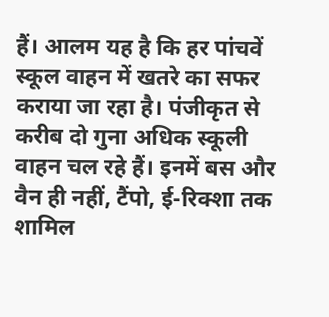हैं। आलम यह है कि हर पांचवें स्कूल वाहन में खतरे का सफर कराया जा रहा है। पंजीकृत से करीब दो गुना अधिक स्कूली वाहन चल रहे हैं। इनमें बस और वैन ही नहीं, टैंपो, ई-रिक्शा तक शामिल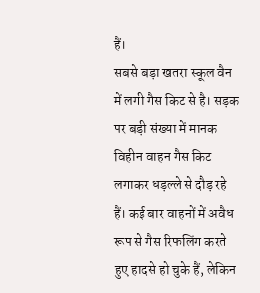हैं।
सबसे बड़ा खतरा स्कूल वैन में लगी गैस किट से है। सड़क पर बड़ी संख्या में मानक विहीन वाहन गैस किट लगाकर धड़ल्ले से दौड़ रहे हैं। कई बार वाहनों में अवैध रूप से गैस रिफलिंग करते हुए हादसे हो चुके हैं, लेकिन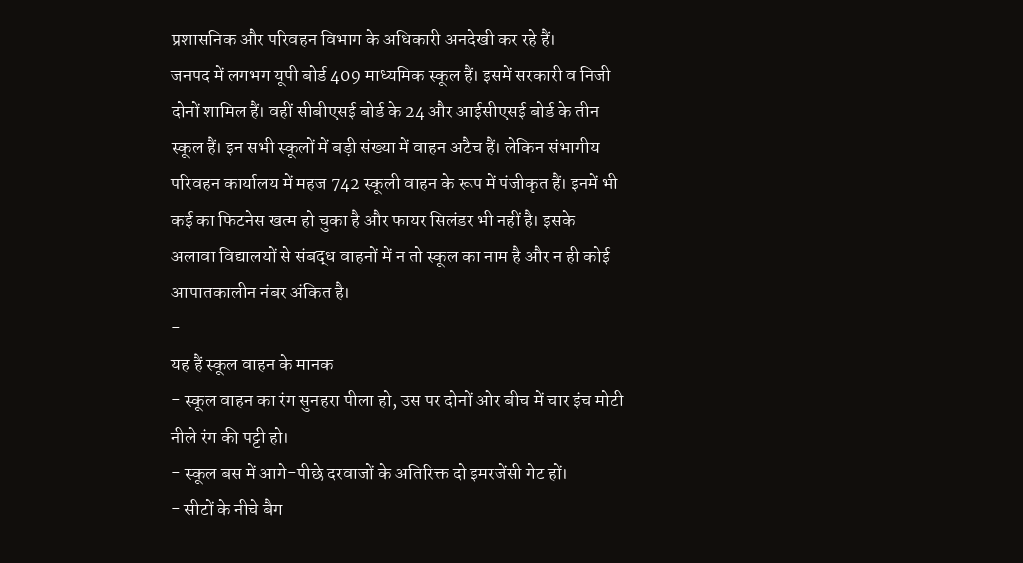प्रशासनिक और परिवहन विभाग के अधिकारी अनदेखी कर रहे हैं।
जनपद में लगभग यूपी बोर्ड 409 माध्यमिक स्कूल हैं। इसमें सरकारी व निजी दोनों शामिल हैं। वहीं सीबीएसई बोर्ड के 24 और आईसीएसई बोर्ड के तीन स्कूल हैं। इन सभी स्कूलों में बड़ी संख्या में वाहन अटैच हैं। लेकिन संभागीय परिवहन कार्यालय में महज 742 स्कूली वाहन के रूप में पंजीकृत हैं। इनमें भी कई का फिटनेस खत्म हो चुका है और फायर सिलंडर भी नहीं है। इसके अलावा विद्यालयों से संबद्ध वाहनों में न तो स्कूल का नाम है और न ही कोई आपातकालीन नंबर अंकित है।
-
यह हैं स्कूल वाहन के मानक
- स्कूल वाहन का रंग सुनहरा पीला हो, उस पर दोनों ओर बीच में चार इंच मोटी नीले रंग की पट्टी हो।
- स्कूल बस में आगे-पीछे दरवाजों के अतिरिक्त दो इमरजेंसी गेट हों।
- सीटों के नीचे बैग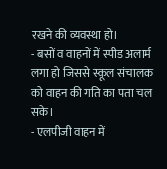रखने की व्यवस्था हो।
- बसों व वाहनों में स्पीड अलार्म लगा हो जिससे स्कूल संचालक को वाहन की गति का पता चल सके।
- एलपीजी वाहन में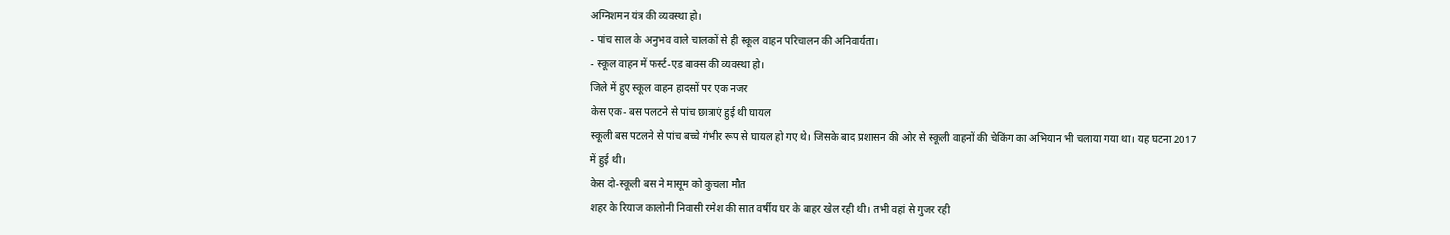अग्निशमन यंत्र की व्यवस्था हो।
- पांच साल के अनुभव वाले चालकों से ही स्कूल वाहन परिचालन की अनिवार्यता।
- स्कूल वाहन में फर्स्ट-एड बाक्स की व्यवस्था हो।
जिले में हुए स्कूल वाहन हादसों पर एक नजर
केस एक- बस पलटने से पांच छात्राएं हुई थी घायल
स्कूली बस पटलने से पांच बच्चे गंभीर रूप से घायल हो गए थे। जिसके बाद प्रशासन की ओर से स्कूली वाहनों की चेकिंग का अभियान भी चलाया गया था। यह घटना 2017 में हुई थी।
केस दो-स्कूली बस ने मासूम को कुचला मौत
शहर के रियाज कालोनी निवासी रमेश की सात वर्षीय घर के बाहर खेल रही थी। तभी वहां से गुजर रही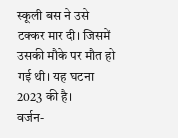स्कूली बस ने उसे टक्कर मार दी। जिसमें उसकी मौके पर मौत हो गई थी। यह घटना 2023 की है।
वर्जन-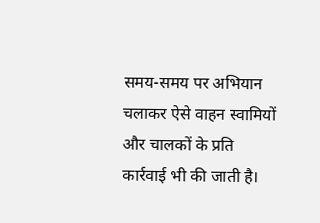समय-समय पर अभियान चलाकर ऐसे वाहन स्वामियों और चालकों के प्रति कार्रवाई भी की जाती है।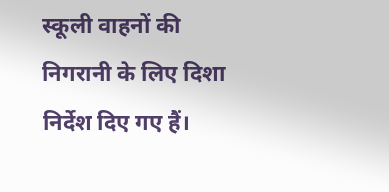स्कूली वाहनों की निगरानी के लिए दिशा निर्देश दिए गए हैं।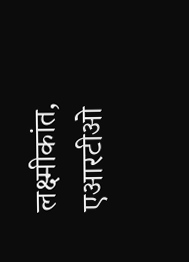लक्ष्मीकांत, एआरटीओ